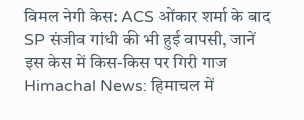विमल नेगी केस: ACS ओंकार शर्मा के बाद SP संजीव गांधी की भी हुई वापसी, जानें इस केस में किस-किस पर गिरी गाज
Himachal News: हिमाचल में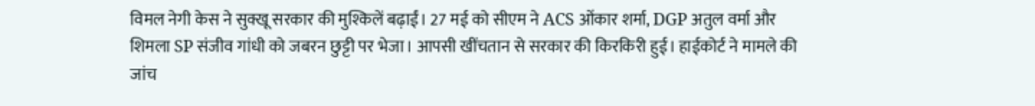विमल नेगी केस ने सुक्खू सरकार की मुश्किलें बढ़ाईं। 27 मई को सीएम ने ACS ओंकार शर्मा, DGP अतुल वर्मा और शिमला SP संजीव गांधी को जबरन छुट्टी पर भेजा। आपसी खींचतान से सरकार की किरकिरी हुई। हाईकोर्ट ने मामले की जांच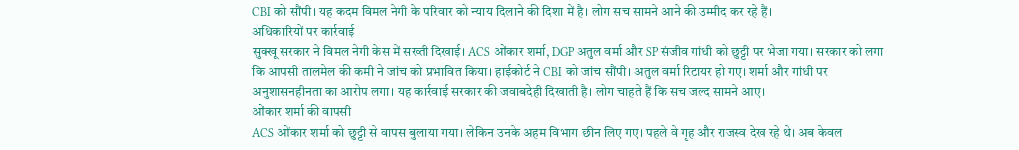CBI को सौंपी। यह कदम विमल नेगी के परिवार को न्याय दिलाने की दिशा में है। लोग सच सामने आने की उम्मीद कर रहे हैं।
अधिकारियों पर कार्रवाई
सुक्खू सरकार ने विमल नेगी केस में सख्ती दिखाई। ACS ओंकार शर्मा, DGP अतुल वर्मा और SP संजीव गांधी को छुट्टी पर भेजा गया। सरकार को लगा कि आपसी तालमेल की कमी ने जांच को प्रभावित किया। हाईकोर्ट ने CBI को जांच सौंपी। अतुल वर्मा रिटायर हो गए। शर्मा और गांधी पर अनुशासनहीनता का आरोप लगा। यह कार्रवाई सरकार की जवाबदेही दिखाती है। लोग चाहते हैं कि सच जल्द सामने आए।
ओंकार शर्मा की वापसी
ACS ओंकार शर्मा को छुट्टी से वापस बुलाया गया। लेकिन उनके अहम विभाग छीन लिए गए। पहले वे गृह और राजस्व देख रहे थे। अब केवल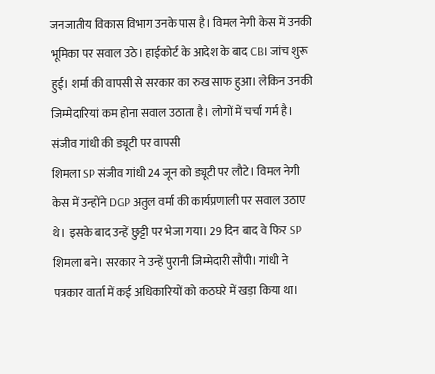जनजातीय विकास विभाग उनके पास है। विमल नेगी केस में उनकी भूमिका पर सवाल उठे। हाईकोर्ट के आदेश के बाद CBI जांच शुरू हुई। शर्मा की वापसी से सरकार का रुख साफ हुआ। लेकिन उनकी जिम्मेदारियां कम होना सवाल उठाता है। लोगों में चर्चा गर्म है।
संजीव गांधी की ड्यूटी पर वापसी
शिमला SP संजीव गांधी 24 जून को ड्यूटी पर लौटे। विमल नेगी केस में उन्होंने DGP अतुल वर्मा की कार्यप्रणाली पर सवाल उठाए थे। इसके बाद उन्हें छुट्टी पर भेजा गया। 29 दिन बाद वे फिर SP शिमला बने। सरकार ने उन्हें पुरानी जिम्मेदारी सौंपी। गांधी ने पत्रकार वार्ता में कई अधिकारियों को कठघरे में खड़ा किया था।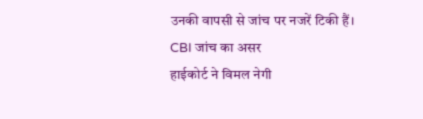उनकी वापसी से जांच पर नजरें टिकी हैं।
CBI जांच का असर
हाईकोर्ट ने विमल नेगी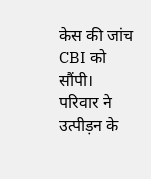केस की जांच CBI को सौंपी। परिवार ने उत्पीड़न के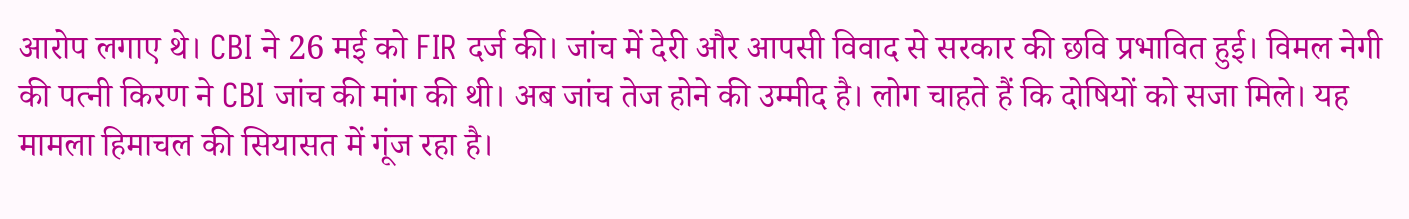आरोप लगाए थे। CBI ने 26 मई को FIR दर्ज की। जांच में देरी और आपसी विवाद से सरकार की छवि प्रभावित हुई। विमल नेगी की पत्नी किरण ने CBI जांच की मांग की थी। अब जांच तेज होने की उम्मीद है। लोग चाहते हैं कि दोषियों को सजा मिले। यह मामला हिमाचल की सियासत में गूंज रहा है।